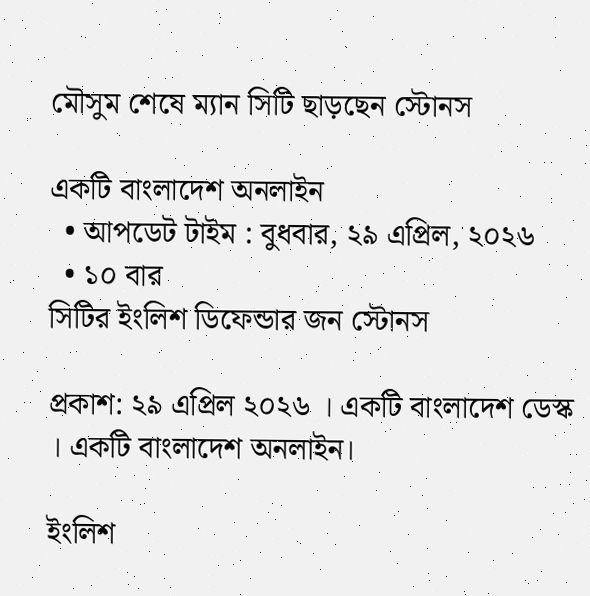মৌসুম শেষে ম্যান সিটি ছাড়ছেন স্টোনস

একটি বাংলাদেশ অনলাইন
  • আপডেট টাইম : বুধবার, ২৯ এপ্রিল, ২০২৬
  • ১০ বার
সিটির ইংলিশ ডিফেন্ডার জন স্টোনস

প্রকাশ: ২৯ এপ্রিল ২০২৬ । একটি বাংলাদেশ ডেস্ক । একটি বাংলাদেশ অনলাইন।

ইংলিশ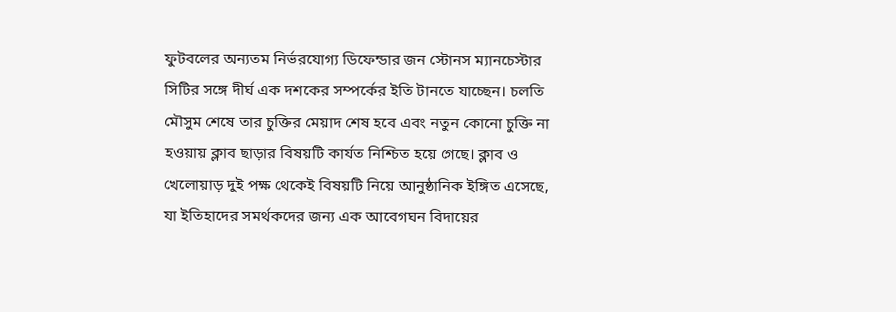ফুটবলের অন্যতম নির্ভরযোগ্য ডিফেন্ডার জন স্টোনস ম্যানচেস্টার সিটির সঙ্গে দীর্ঘ এক দশকের সম্পর্কের ইতি টানতে যাচ্ছেন। চলতি মৌসুম শেষে তার চুক্তির মেয়াদ শেষ হবে এবং নতুন কোনো চুক্তি না হওয়ায় ক্লাব ছাড়ার বিষয়টি কার্যত নিশ্চিত হয়ে গেছে। ক্লাব ও খেলোয়াড় দুই পক্ষ থেকেই বিষয়টি নিয়ে আনুষ্ঠানিক ইঙ্গিত এসেছে, যা ইতিহাদের সমর্থকদের জন্য এক আবেগঘন বিদায়ের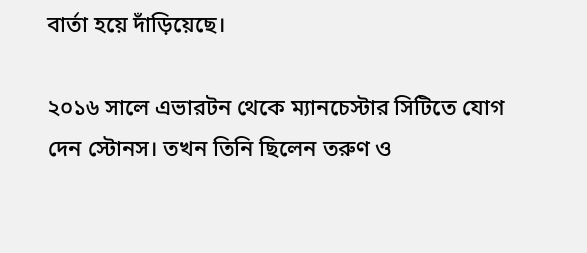বার্তা হয়ে দাঁড়িয়েছে।

২০১৬ সালে এভারটন থেকে ম্যানচেস্টার সিটিতে যোগ দেন স্টোনস। তখন তিনি ছিলেন তরুণ ও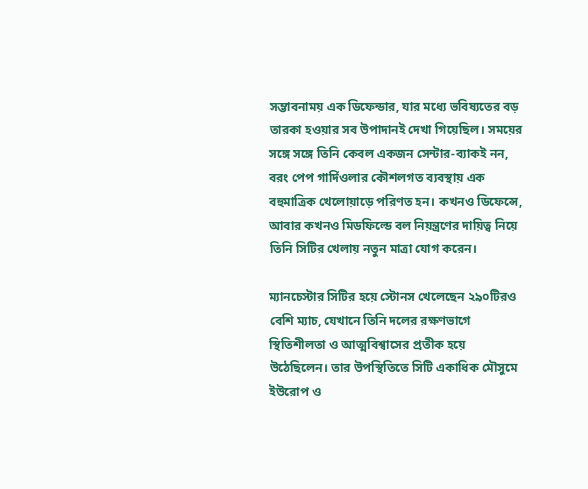সম্ভাবনাময় এক ডিফেন্ডার, যার মধ্যে ভবিষ্যতের বড় তারকা হওয়ার সব উপাদানই দেখা গিয়েছিল। সময়ের সঙ্গে সঙ্গে তিনি কেবল একজন সেন্টার-ব্যাকই নন, বরং পেপ গার্দিওলার কৌশলগত ব্যবস্থায় এক বহুমাত্রিক খেলোয়াড়ে পরিণত হন। কখনও ডিফেন্সে, আবার কখনও মিডফিল্ডে বল নিয়ন্ত্রণের দায়িত্ব নিয়ে তিনি সিটির খেলায় নতুন মাত্রা যোগ করেন।

ম্যানচেস্টার সিটির হয়ে স্টোনস খেলেছেন ২৯০টিরও বেশি ম্যাচ, যেখানে তিনি দলের রক্ষণভাগে স্থিতিশীলতা ও আত্মবিশ্বাসের প্রতীক হয়ে উঠেছিলেন। তার উপস্থিতিতে সিটি একাধিক মৌসুমে ইউরোপ ও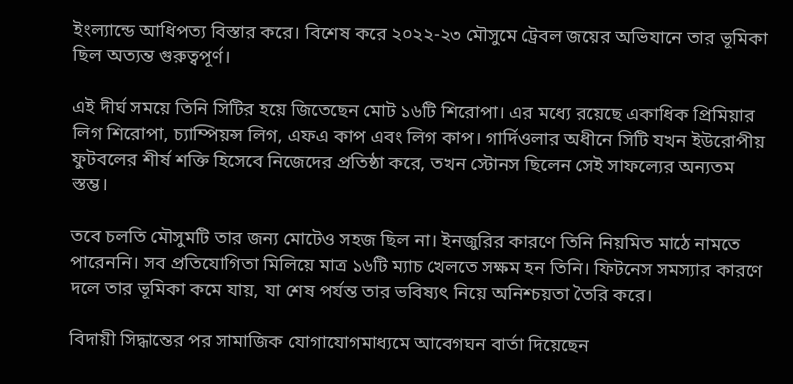ইংল্যান্ডে আধিপত্য বিস্তার করে। বিশেষ করে ২০২২-২৩ মৌসুমে ট্রেবল জয়ের অভিযানে তার ভূমিকা ছিল অত্যন্ত গুরুত্বপূর্ণ।

এই দীর্ঘ সময়ে তিনি সিটির হয়ে জিতেছেন মোট ১৬টি শিরোপা। এর মধ্যে রয়েছে একাধিক প্রিমিয়ার লিগ শিরোপা, চ্যাম্পিয়ন্স লিগ, এফএ কাপ এবং লিগ কাপ। গার্দিওলার অধীনে সিটি যখন ইউরোপীয় ফুটবলের শীর্ষ শক্তি হিসেবে নিজেদের প্রতিষ্ঠা করে, তখন স্টোনস ছিলেন সেই সাফল্যের অন্যতম স্তম্ভ।

তবে চলতি মৌসুমটি তার জন্য মোটেও সহজ ছিল না। ইনজুরির কারণে তিনি নিয়মিত মাঠে নামতে পারেননি। সব প্রতিযোগিতা মিলিয়ে মাত্র ১৬টি ম্যাচ খেলতে সক্ষম হন তিনি। ফিটনেস সমস্যার কারণে দলে তার ভূমিকা কমে যায়, যা শেষ পর্যন্ত তার ভবিষ্যৎ নিয়ে অনিশ্চয়তা তৈরি করে।

বিদায়ী সিদ্ধান্তের পর সামাজিক যোগাযোগমাধ্যমে আবেগঘন বার্তা দিয়েছেন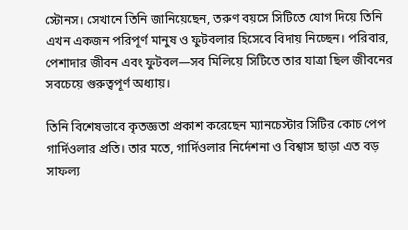স্টোনস। সেখানে তিনি জানিয়েছেন, তরুণ বয়সে সিটিতে যোগ দিয়ে তিনি এখন একজন পরিপূর্ণ মানুষ ও ফুটবলার হিসেবে বিদায় নিচ্ছেন। পরিবার, পেশাদার জীবন এবং ফুটবল—সব মিলিয়ে সিটিতে তার যাত্রা ছিল জীবনের সবচেয়ে গুরুত্বপূর্ণ অধ্যায়।

তিনি বিশেষভাবে কৃতজ্ঞতা প্রকাশ করেছেন ম্যানচেস্টার সিটির কোচ পেপ গার্দিওলার প্রতি। তার মতে, গার্দিওলার নির্দেশনা ও বিশ্বাস ছাড়া এত বড় সাফল্য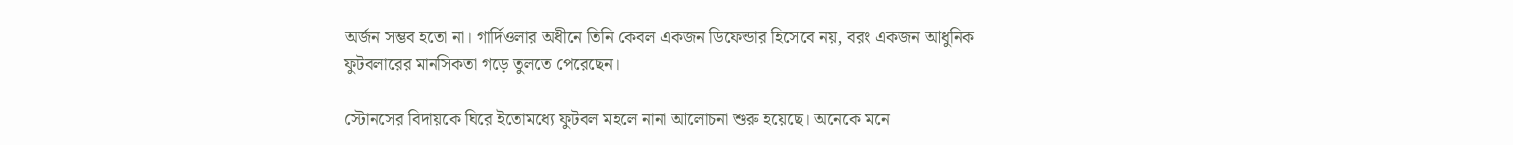অর্জন সম্ভব হতো না। গার্দিওলার অধীনে তিনি কেবল একজন ডিফেন্ডার হিসেবে নয়, বরং একজন আধুনিক ফুটবলারের মানসিকতা গড়ে তুলতে পেরেছেন।

স্টোনসের বিদায়কে ঘিরে ইতোমধ্যে ফুটবল মহলে নানা আলোচনা শুরু হয়েছে। অনেকে মনে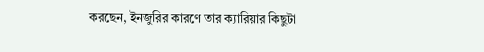করছেন, ইনজুরির কারণে তার ক্যারিয়ার কিছুটা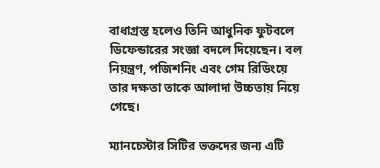বাধাগ্রস্ত হলেও তিনি আধুনিক ফুটবলে ডিফেন্ডারের সংজ্ঞা বদলে দিয়েছেন। বল নিয়ন্ত্রণ, পজিশনিং এবং গেম রিডিংয়ে তার দক্ষতা তাকে আলাদা উচ্চতায় নিয়ে গেছে।

ম্যানচেস্টার সিটির ভক্তদের জন্য এটি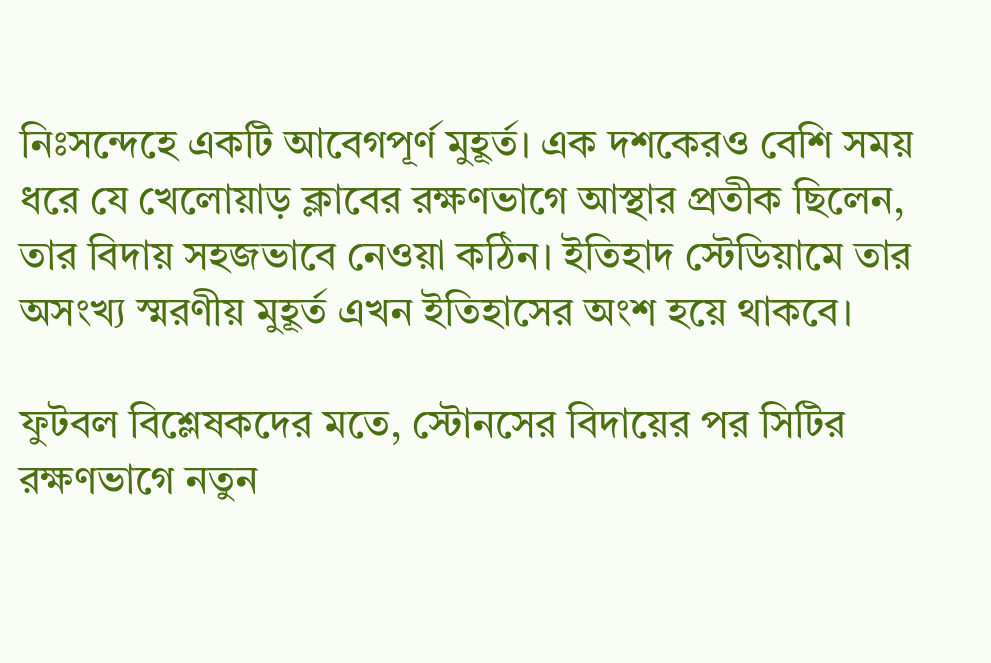নিঃসন্দেহে একটি আবেগপূর্ণ মুহূর্ত। এক দশকেরও বেশি সময় ধরে যে খেলোয়াড় ক্লাবের রক্ষণভাগে আস্থার প্রতীক ছিলেন, তার বিদায় সহজভাবে নেওয়া কঠিন। ইতিহাদ স্টেডিয়ামে তার অসংখ্য স্মরণীয় মুহূর্ত এখন ইতিহাসের অংশ হয়ে থাকবে।

ফুটবল বিশ্লেষকদের মতে, স্টোনসের বিদায়ের পর সিটির রক্ষণভাগে নতুন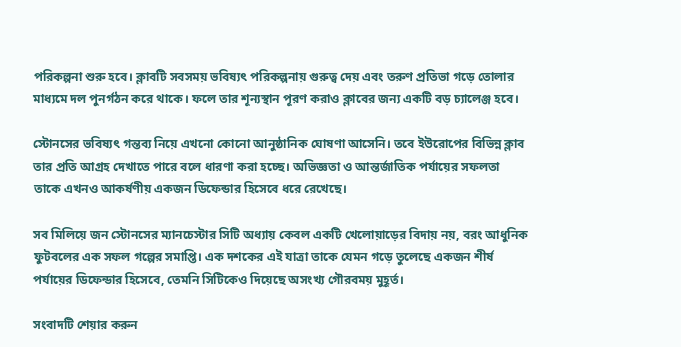পরিকল্পনা শুরু হবে। ক্লাবটি সবসময় ভবিষ্যৎ পরিকল্পনায় গুরুত্ব দেয় এবং তরুণ প্রতিভা গড়ে তোলার মাধ্যমে দল পুনর্গঠন করে থাকে। ফলে তার শূন্যস্থান পূরণ করাও ক্লাবের জন্য একটি বড় চ্যালেঞ্জ হবে।

স্টোনসের ভবিষ্যৎ গন্তব্য নিয়ে এখনো কোনো আনুষ্ঠানিক ঘোষণা আসেনি। তবে ইউরোপের বিভিন্ন ক্লাব তার প্রতি আগ্রহ দেখাতে পারে বলে ধারণা করা হচ্ছে। অভিজ্ঞতা ও আন্তর্জাতিক পর্যায়ের সফলতা তাকে এখনও আকর্ষণীয় একজন ডিফেন্ডার হিসেবে ধরে রেখেছে।

সব মিলিয়ে জন স্টোনসের ম্যানচেস্টার সিটি অধ্যায় কেবল একটি খেলোয়াড়ের বিদায় নয়, বরং আধুনিক ফুটবলের এক সফল গল্পের সমাপ্তি। এক দশকের এই যাত্রা তাকে যেমন গড়ে তুলেছে একজন শীর্ষ পর্যায়ের ডিফেন্ডার হিসেবে, তেমনি সিটিকেও দিয়েছে অসংখ্য গৌরবময় মুহূর্ত।

সংবাদটি শেয়ার করুন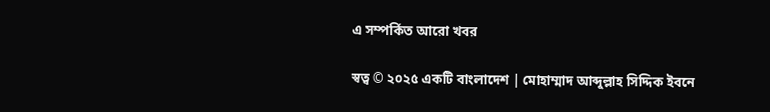এ সম্পর্কিত আরো খবর

স্বত্ব © ২০২৫ একটি বাংলাদেশ | মোহাম্মাদ আব্দুল্লাহ সিদ্দিক ইবনে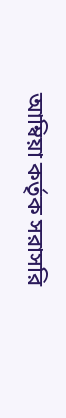আম্বিয়া কর্তৃক সরাসরি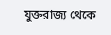যুক্তরাজ্য থেকে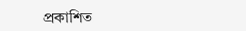প্রকাশিত